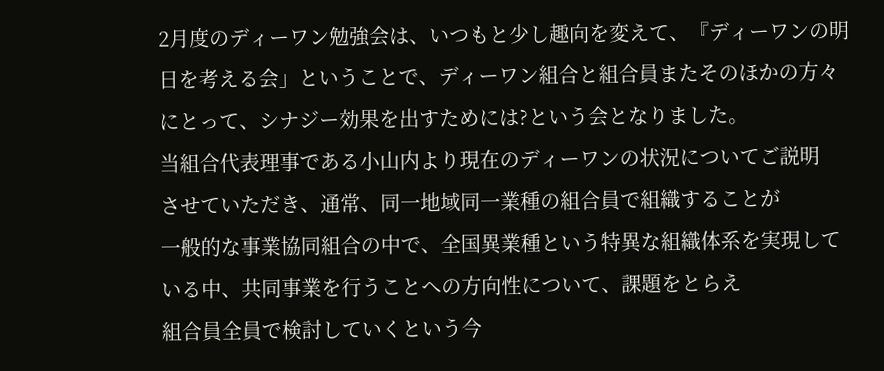2月度のディーワン勉強会は、いつもと少し趣向を変えて、『ディーワンの明日を考える会」ということで、ディーワン組合と組合員またそのほかの方々にとって、シナジー効果を出すためには?という会となりました。
当組合代表理事である小山内より現在のディーワンの状況についてご説明
させていただき、通常、同一地域同一業種の組合員で組織することが
一般的な事業協同組合の中で、全国異業種という特異な組織体系を実現している中、共同事業を行うことへの方向性について、課題をとらえ
組合員全員で検討していくという今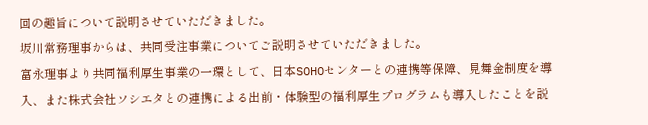回の趣旨について説明させていただきました。
坂川常務理事からは、共同受注事業についてご説明させていただきました。
富永理事より共同福利厚生事業の一環として、日本SOHOセンターとの連携等保障、見舞金制度を導入、また株式会社ソシエタとの連携による出前・体験型の福利厚生プログラムも導入したことを説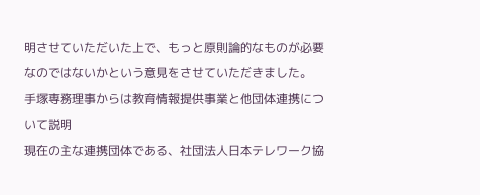明させていただいた上で、もっと原則論的なものが必要なのではないかという意見をさせていただきました。
手塚専務理事からは教育情報提供事業と他団体連携について説明
現在の主な連携団体である、社団法人日本テレワーク協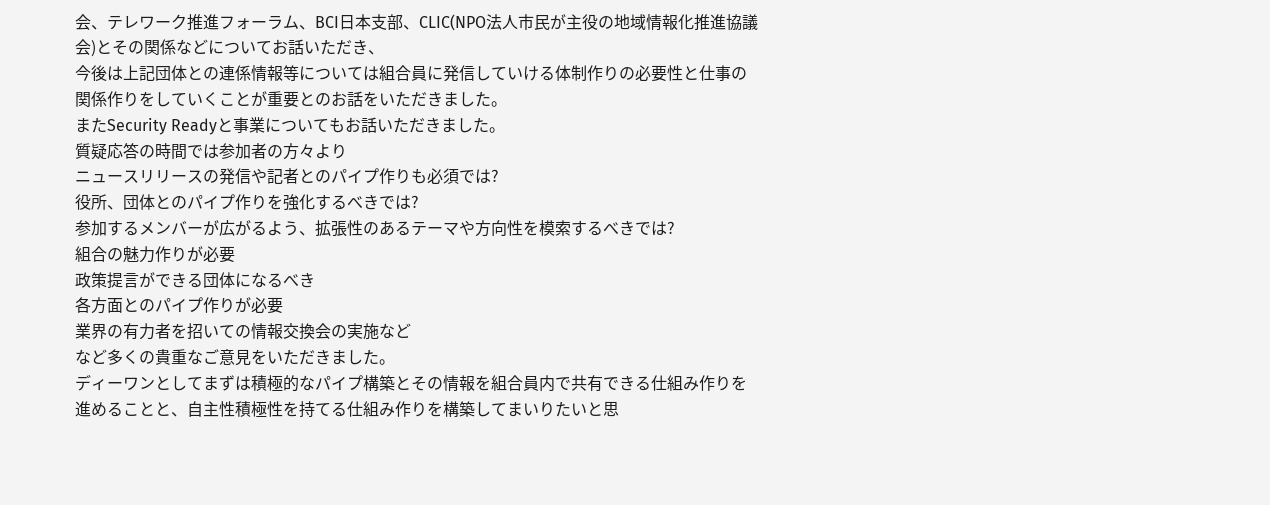会、テレワーク推進フォーラム、BCI日本支部、CLIC(NPO法人市民が主役の地域情報化推進協議会)とその関係などについてお話いただき、
今後は上記団体との連係情報等については組合員に発信していける体制作りの必要性と仕事の関係作りをしていくことが重要とのお話をいただきました。
またSecurity Readyと事業についてもお話いただきました。
質疑応答の時間では参加者の方々より
ニュースリリースの発信や記者とのパイプ作りも必須では?
役所、団体とのパイプ作りを強化するべきでは?
参加するメンバーが広がるよう、拡張性のあるテーマや方向性を模索するべきでは?
組合の魅力作りが必要
政策提言ができる団体になるべき
各方面とのパイプ作りが必要
業界の有力者を招いての情報交換会の実施など
など多くの貴重なご意見をいただきました。
ディーワンとしてまずは積極的なパイプ構築とその情報を組合員内で共有できる仕組み作りを進めることと、自主性積極性を持てる仕組み作りを構築してまいりたいと思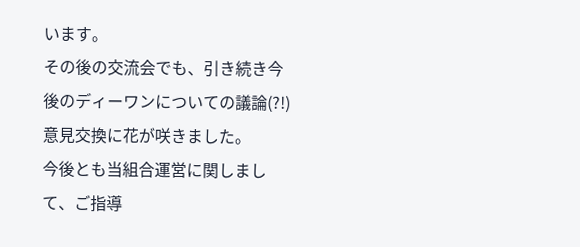います。
その後の交流会でも、引き続き今後のディーワンについての議論(?!)意見交換に花が咲きました。
今後とも当組合運営に関しまして、ご指導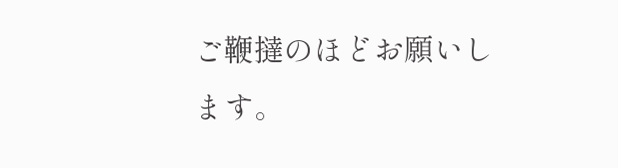ご鞭撻のほどお願いします。